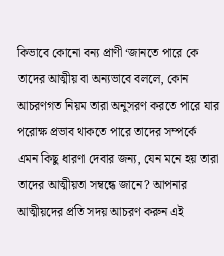কিভাবে কোনো বন্য প্রাণী ‘জানতে পারে কে তাদের আত্মীয় বা অন্যভাবে বললে, কোন আচরণগত নিয়ম তারা অনুসরণ করতে পারে যার পরোক্ষ প্রভাব থাকতে পারে তাদের সম্পর্কে এমন কিছু ধারণা দেবার জন্য, যেন মনে হয় তারা তাদের আত্মীয়তা সম্বন্ধে জানে? আপনার আত্মীয়দের প্রতি সদয় আচরণ করুন এই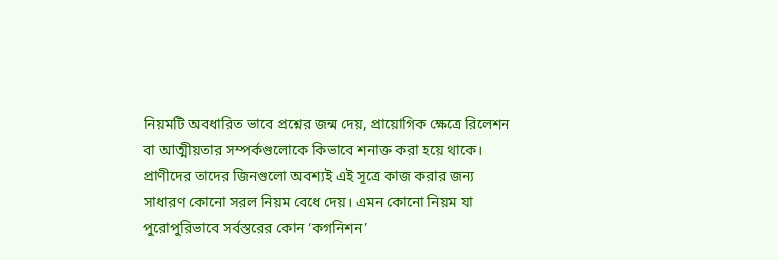নিয়মটি অবধারিত ভাবে প্রশ্নের জন্ম দেয়, প্রায়োগিক ক্ষেত্রে রিলেশন বা আত্মীয়তার সম্পর্কগুলোকে কিভাবে শনাক্ত করা হয়ে থাকে। প্রাণীদের তাদের জিনগুলো অবশ্যই এই সূত্রে কাজ করার জন্য সাধারণ কোনো সরল নিয়ম বেধে দেয়। এমন কোনো নিয়ম যা পুরোপুরিভাবে সর্বস্তরের কোন ‘কগনিশন’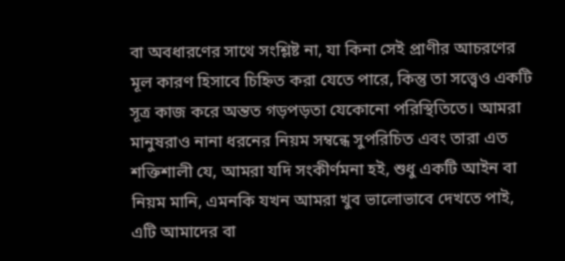বা অবধারণের সাথে সংশ্লিষ্ট না, যা কিনা সেই প্রাণীর আচরণের মূল কারণ হিসাবে চিহ্নিত করা যেতে পারে, কিন্তু তা সত্ত্বেও একটি সূত্র কাজ করে অন্তত গড়পড়তা যেকোনো পরিস্থিতিতে। আমরা মানুষরাও নানা ধরনের নিয়ম সম্বন্ধে সুপরিচিত এবং তারা এত শক্তিশালী যে, আমরা যদি সংকীর্ণমনা হই, শুধু একটি আইন বা নিয়ম মানি, এমনকি যখন আমরা খুব ভালোভাবে দেখতে পাই, এটি আমাদের বা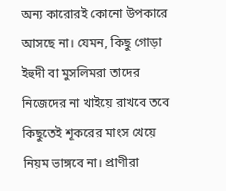অন্য কারোরই কোনো উপকারে আসছে না। যেমন, কিছু গোড়া ইহুদী বা মুসলিমরা তাদের নিজেদের না খাইয়ে রাখবে তবে কিছুতেই শূকরের মাংস খেয়ে নিয়ম ভাঙ্গবে না। প্রাণীরা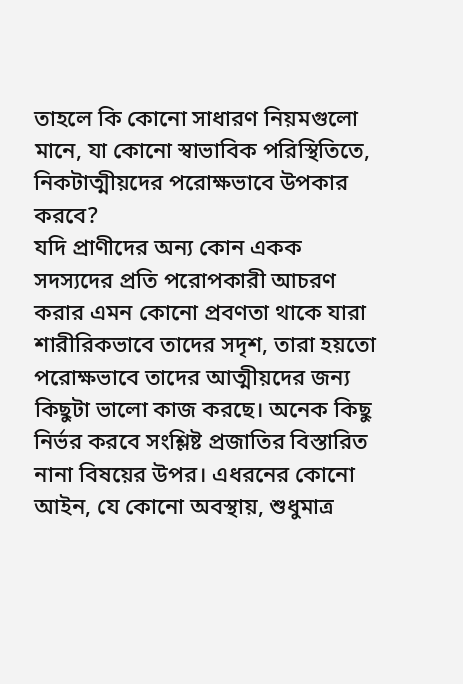তাহলে কি কোনো সাধারণ নিয়মগুলো মানে, যা কোনো স্বাভাবিক পরিস্থিতিতে, নিকটাত্মীয়দের পরোক্ষভাবে উপকার করবে?
যদি প্রাণীদের অন্য কোন একক সদস্যদের প্রতি পরোপকারী আচরণ করার এমন কোনো প্রবণতা থাকে যারা শারীরিকভাবে তাদের সদৃশ, তারা হয়তো পরোক্ষভাবে তাদের আত্মীয়দের জন্য কিছুটা ভালো কাজ করছে। অনেক কিছু নির্ভর করবে সংশ্লিষ্ট প্রজাতির বিস্তারিত নানা বিষয়ের উপর। এধরনের কোনো আইন, যে কোনো অবস্থায়, শুধুমাত্র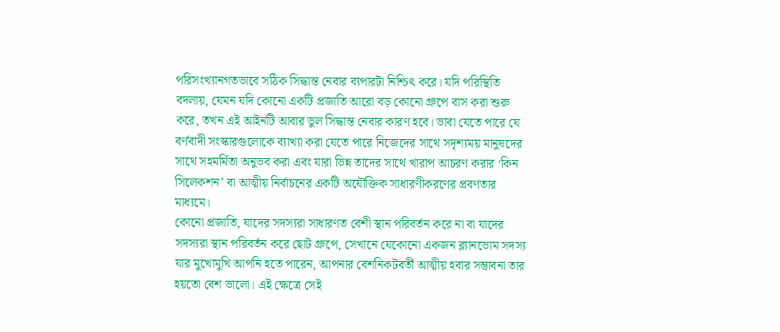পরিসংখ্যানগতভাবে সঠিক সিদ্ধান্ত নেবার ব্যপারটা নিশ্চিৎ করে। যদি পরিস্থিতি বদলায়, যেমন যদি কোনো একটি প্রজাতি আরো বড় কোনো গ্রুপে বাস করা শুরু করে, তখন এই আইনটি আবার ভুল সিদ্ধান্ত নেবার কারণ হবে। ভাবা যেতে পারে যে বর্ণবাদী সংস্কারগুলোকে ব্যাখ্যা করা যেতে পারে নিজেদের সাথে সদৃশ্যময় মানুষদের সাথে সহমর্মিতা অনুভব করা এবং যারা ভিন্ন তাদের সাথে খারাপ আচরণ করার ‘কিন সিলেকশন’ বা আত্মীয় নির্বাচনের একটি অযৌক্তিক সাধারণীকরণের প্রবণতার মাধ্যমে।
কোনো প্রজাতি, যাদের সদস্যরা সাধারণত বেশী স্থান পরিবর্তন করে না বা যাদের সদস্যরা স্থান পরিবর্তন করে ছোট গ্রুপে, সেখানে যেকোনো একজন ব্ল্যানভোম সদস্য যার মুখোমুখি আপনি হতে পারেন, আপনার বেশনিকটবর্তী আত্মীয় হবার সম্ভাবনা তার হয়তো বেশ ভালো। এই ক্ষেত্রে সেই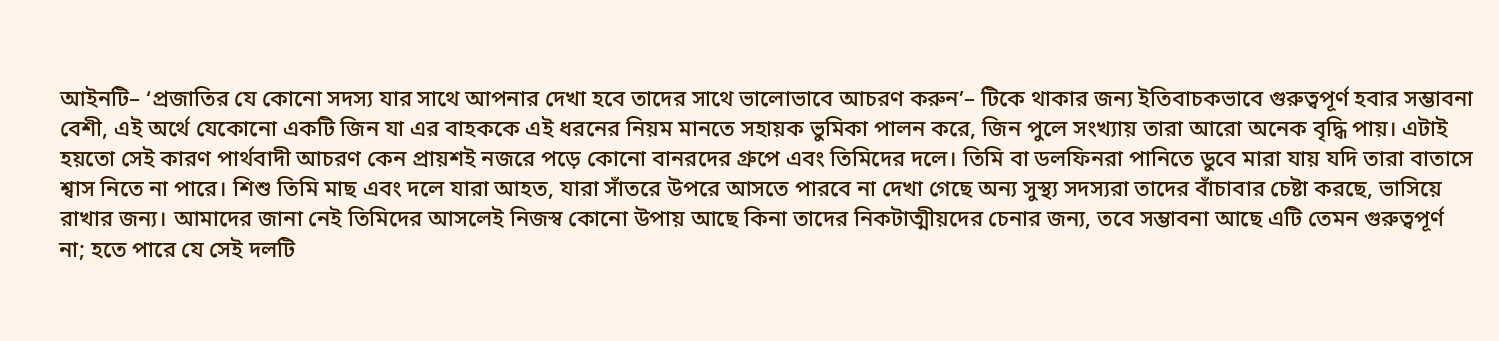আইনটি– ‘প্রজাতির যে কোনো সদস্য যার সাথে আপনার দেখা হবে তাদের সাথে ভালোভাবে আচরণ করুন’– টিকে থাকার জন্য ইতিবাচকভাবে গুরুত্বপূর্ণ হবার সম্ভাবনা বেশী, এই অর্থে যেকোনো একটি জিন যা এর বাহককে এই ধরনের নিয়ম মানতে সহায়ক ভুমিকা পালন করে, জিন পুলে সংখ্যায় তারা আরো অনেক বৃদ্ধি পায়। এটাই হয়তো সেই কারণ পার্থবাদী আচরণ কেন প্রায়শই নজরে পড়ে কোনো বানরদের গ্রুপে এবং তিমিদের দলে। তিমি বা ডলফিনরা পানিতে ডুবে মারা যায় যদি তারা বাতাসে শ্বাস নিতে না পারে। শিশু তিমি মাছ এবং দলে যারা আহত, যারা সাঁতরে উপরে আসতে পারবে না দেখা গেছে অন্য সুস্থ্য সদস্যরা তাদের বাঁচাবার চেষ্টা করছে, ভাসিয়ে রাখার জন্য। আমাদের জানা নেই তিমিদের আসলেই নিজস্ব কোনো উপায় আছে কিনা তাদের নিকটাত্মীয়দের চেনার জন্য, তবে সম্ভাবনা আছে এটি তেমন গুরুত্বপূর্ণ না; হতে পারে যে সেই দলটি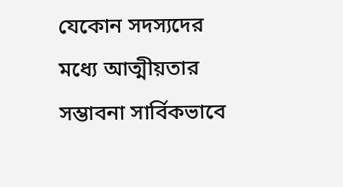যেকোন সদস্যদের মধ্যে আত্মীয়তার সম্ভাবনা সার্বিকভাবে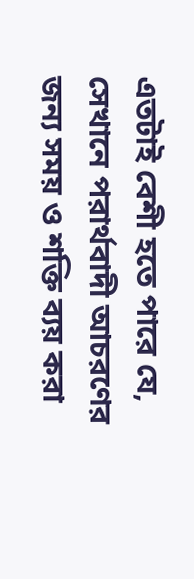এতটাই বেশী হতে পারে যে, সেখানে পরার্থবাদী আচরণের জন্য সময় ও শক্তি ব্যয় করা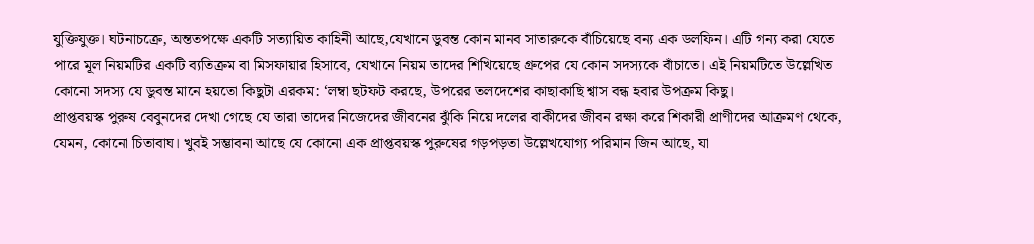যুক্তিযুক্ত। ঘটনাচক্রে, অন্ততপক্ষে একটি সত্যায়িত কাহিনী আছে,যেখানে ডুবন্ত কোন মানব সাতারুকে বাঁচিয়েছে বন্য এক ডলফিন। এটি গন্য করা যেতে পারে মূল নিয়মটির একটি ব্যতিক্রম বা মিসফায়ার হিসাবে, যেখানে নিয়ম তাদের শিখিয়েছে গ্রুপের যে কোন সদস্যকে বাঁচাতে। এই নিয়মটিতে উল্লেখিত কোনো সদস্য যে ডুবন্ত মানে হয়তো কিছুটা এরকম: ‘লম্বা ছটফট করছে, উপরের তলদেশের কাছাকাছি শ্বাস বন্ধ হবার উপক্রম কিছু।
প্রাপ্তবয়স্ক পুরুষ বেবুনদের দেখা গেছে যে তারা তাদের নিজেদের জীবনের ঝুঁকি নিয়ে দলের বাকীদের জীবন রক্ষা করে শিকারী প্রাণীদের আক্রমণ থেকে, যেমন, কোনো চিতাবাঘ। খুবই সম্ভাবনা আছে যে কোনো এক প্রাপ্তবয়স্ক পুরুষের গড়পড়তা উল্লেখযোগ্য পরিমান জিন আছে, যা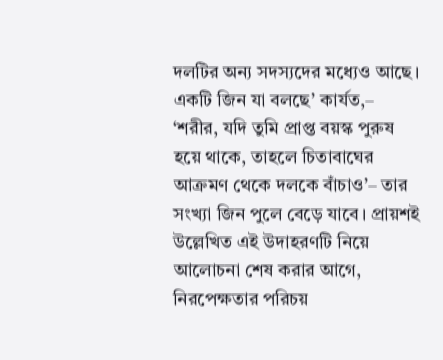দলটির অন্য সদস্যদের মধ্যেও আছে। একটি জিন যা বলছে’ কার্যত,– ‘শরীর, যদি তুমি প্রাপ্ত বয়স্ক পুরুষ হয়ে থাকে, তাহলে চিতাবাঘের আক্রমণ থেকে দলকে বাঁচাও’– তার সংখ্যা জিন পুলে বেড়ে যাবে। প্রায়শই উল্লেখিত এই উদাহরণটি নিয়ে আলোচনা শেষ করার আগে, নিরপেক্ষতার পরিচয়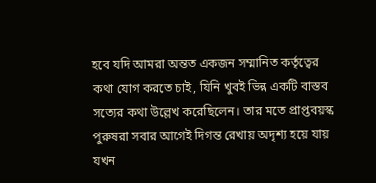হবে যদি আমরা অন্তত একজন সম্মানিত কর্তৃত্বের কথা যোগ করতে চাই, যিনি খুবই ভিন্ন একটি বাস্তব সত্যের কথা উল্লেখ করেছিলেন। তার মতে প্রাপ্তবয়স্ক পুরুষরা সবার আগেই দিগন্ত রেখায় অদৃশ্য হয়ে যায় যখন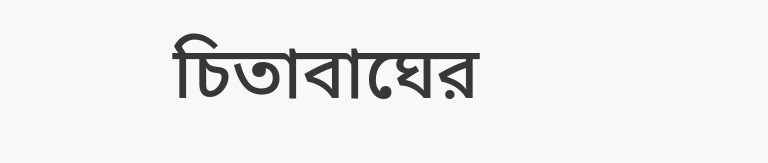চিতাবাঘের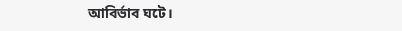আবির্ভাব ঘটে।